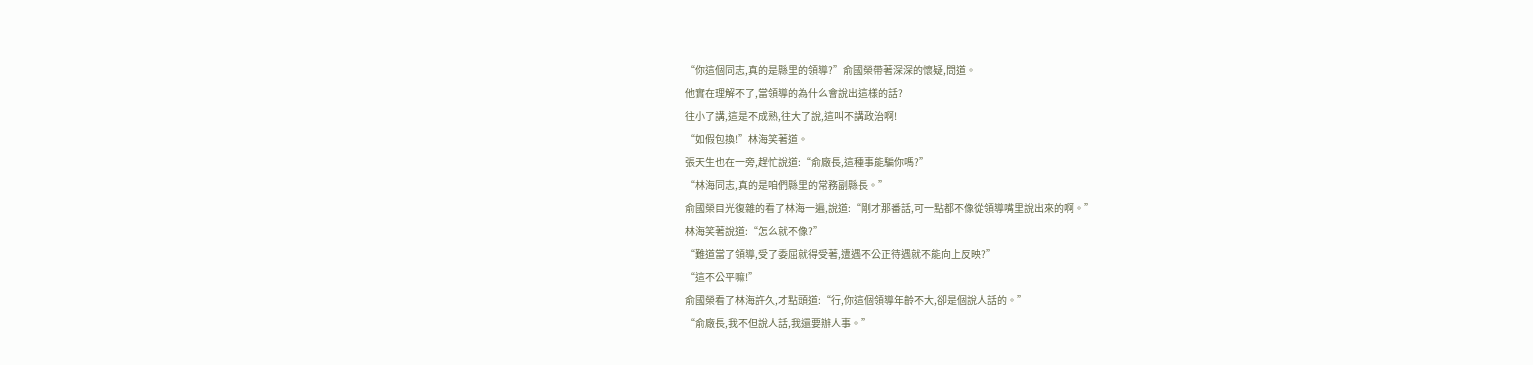“你這個同志,真的是縣里的領導?”俞國榮帶著深深的懷疑,問道。
他實在理解不了,當領導的為什么會說出這樣的話?
往小了講,這是不成熟,往大了說,這叫不講政治啊!
“如假包換!”林海笑著道。
張天生也在一旁,趕忙說道:“俞廠長,這種事能騙你嗎?”
“林海同志,真的是咱們縣里的常務副縣長。”
俞國榮目光復雜的看了林海一遍,說道:“剛才那番話,可一點都不像從領導嘴里說出來的啊。”
林海笑著說道:“怎么就不像?”
“難道當了領導,受了委屈就得受著,遭遇不公正待遇就不能向上反映?”
“這不公平嘛!”
俞國榮看了林海許久,才點頭道:“行,你這個領導年齡不大,卻是個說人話的。”
“俞廠長,我不但說人話,我還要辦人事。”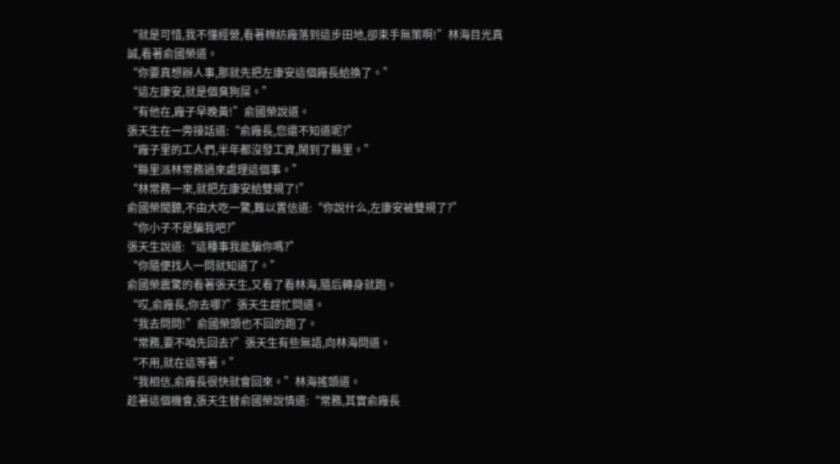“就是可惜,我不懂經營,看著棉紡廠落到這步田地,卻束手無策啊!”林海目光真誠,看著俞國榮道。
“你要真想辦人事,那就先把左康安這個廠長給換了。”
“這左康安,就是個臭狗屎。”
“有他在,廠子早晚黃!”俞國榮說道。
張天生在一旁接話道:“俞廠長,您還不知道呢?”
“廠子里的工人們,半年都沒發工資,鬧到了縣里。”
“縣里派林常務過來處理這個事。”
“林常務一來,就把左康安給雙規了!”
俞國榮聞聽,不由大吃一驚,難以置信道:“你說什么,左康安被雙規了?”
“你小子不是騙我吧?”
張天生說道:“這種事我能騙你嗎?”
“你隨便找人一問就知道了。”
俞國榮震驚的看著張天生,又看了看林海,隨后轉身就跑。
“哎,俞廠長,你去哪?”張天生趕忙問道。
“我去問問!”俞國榮頭也不回的跑了。
“常務,要不咱先回去?”張天生有些無語,向林海問道。
“不用,就在這等著。”
“我相信,俞廠長很快就會回來。”林海搖頭道。
趁著這個機會,張天生替俞國榮說情道:“常務,其實俞廠長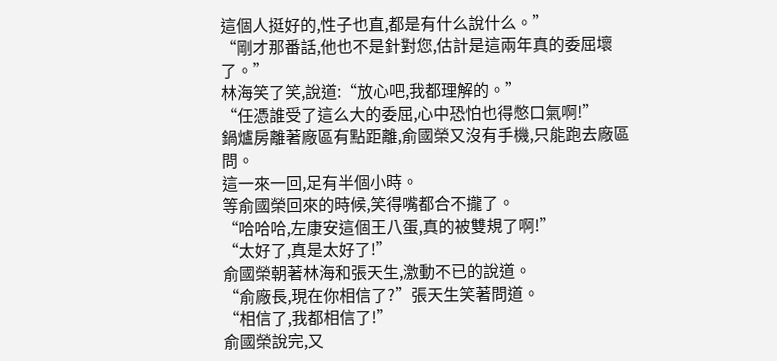這個人挺好的,性子也直,都是有什么說什么。”
“剛才那番話,他也不是針對您,估計是這兩年真的委屈壞了。”
林海笑了笑,說道:“放心吧,我都理解的。”
“任憑誰受了這么大的委屈,心中恐怕也得憋口氣啊!”
鍋爐房離著廠區有點距離,俞國榮又沒有手機,只能跑去廠區問。
這一來一回,足有半個小時。
等俞國榮回來的時候,笑得嘴都合不攏了。
“哈哈哈,左康安這個王八蛋,真的被雙規了啊!”
“太好了,真是太好了!”
俞國榮朝著林海和張天生,激動不已的說道。
“俞廠長,現在你相信了?”張天生笑著問道。
“相信了,我都相信了!”
俞國榮說完,又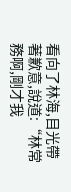看向了林海,目光帶著歉意,說道:“林常務啊,剛才我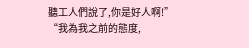聽工人們說了,你是好人啊!”
“我為我之前的態度,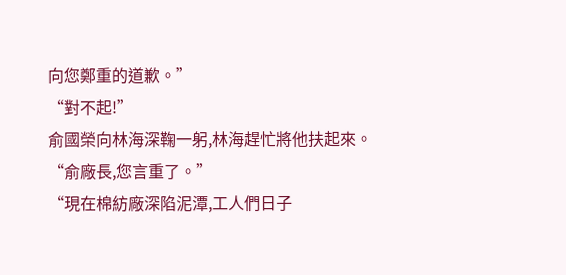向您鄭重的道歉。”
“對不起!”
俞國榮向林海深鞠一躬,林海趕忙將他扶起來。
“俞廠長,您言重了。”
“現在棉紡廠深陷泥潭,工人們日子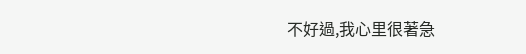不好過,我心里很著急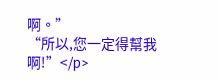啊。”
“所以,您一定得幫我啊!”</p>